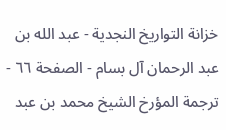خزانة التواريخ النجدية - عبد الله بن عبد الرحمان آل بسام - الصفحة ٦٦ - ترجمة المؤرخ الشيخ محمد بن عبد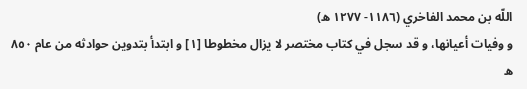اللّه بن محمد الفاخري (١١٨٦- ١٢٧٧ ه)
و وفيات أعيانها، و قد سجل في كتاب مختصر لا يزال مخطوطا [١] و ابتدأ بتدوين حوادثه من عام ٨٥٠ ه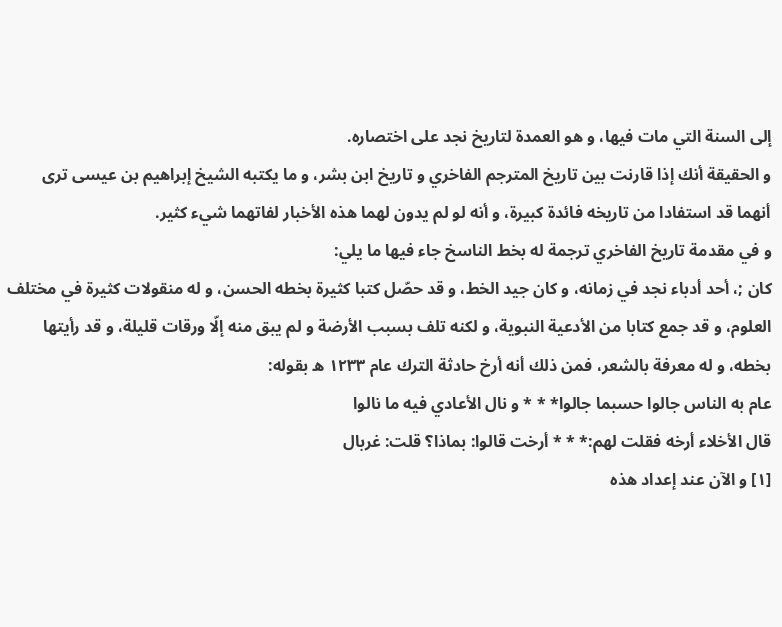إلى السنة التي مات فيها، و هو العمدة لتاريخ نجد على اختصاره.
و الحقيقة أنك إذا قارنت بين تاريخ المترجم الفاخري و تاريخ ابن بشر، و ما يكتبه الشيخ إبراهيم بن عيسى ترى أنهما قد استفادا من تاريخه فائدة كبيرة، و أنه لو لم يدون لهما هذه الأخبار لفاتهما شيء كثير.
و في مقدمة تاريخ الفاخري ترجمة له بخط الناسخ جاء فيها ما يلي:
كان ;، أحد أدباء نجد في زمانه، و كان جيد الخط، و قد حصّل كتبا كثيرة بخطه الحسن، و له منقولات كثيرة في مختلف العلوم، و قد جمع كتابا من الأدعية النبوية، و لكنه تلف بسبب الأرضة و لم يبق منه إلّا ورقات قليلة، و قد رأيتها بخطه، و له معرفة بالشعر، فمن ذلك أنه أرخ حادثة الترك عام ١٢٣٣ ه بقوله:
عام به الناس جالوا حسبما جالوا* * * و نال الأعادي فيه ما نالوا
قال الأخلاء أرخه فقلت لهم:* * * أرخت قالوا: بماذا؟ قلت: غربال
[١] و الآن عند إعداد هذه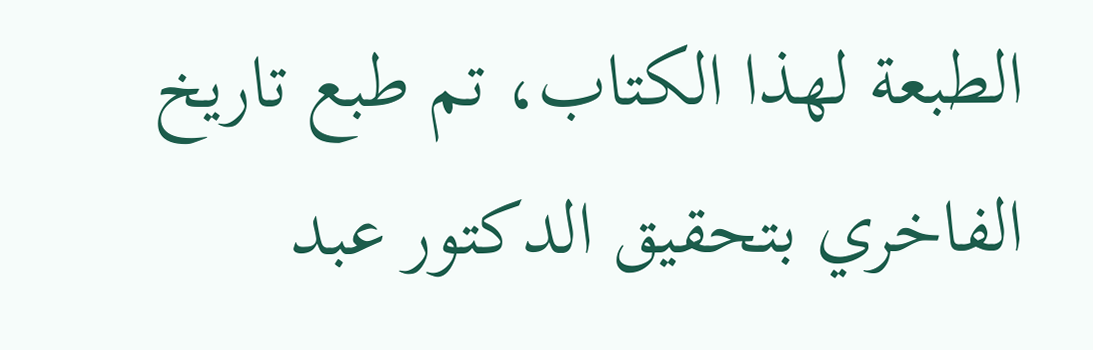الطبعة لهذا الكتاب، تم طبع تاريخ الفاخري بتحقيق الدكتور عبد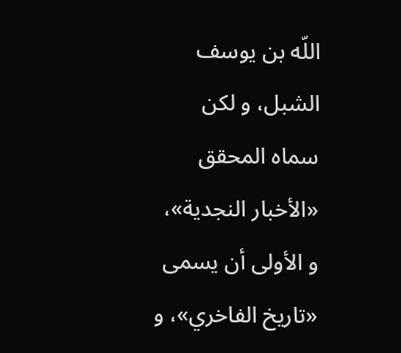اللّه بن يوسف الشبل، و لكن سماه المحقق «الأخبار النجدية»، و الأولى أن يسمى «تاريخ الفاخري»، و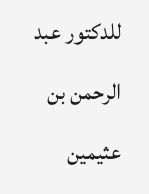للدكتور عبد الرحمن بن عثيمين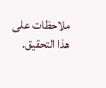ملاحظات على هذا التحقيق.